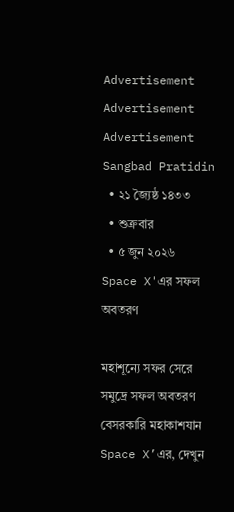Advertisement
Advertisement
Advertisement
Sangbad Pratidin
  • ২১ জ্যৈষ্ঠ ১৪৩৩
  • শুক্রবার
  • ৫ জুন ২০২৬
Space X'এর সফল অবতরণ

মহাশূন্যে সফর সেরে সমুদ্রে সফল অবতরণ বেসরকারি মহাকাশযান Space X’এর, দেখুন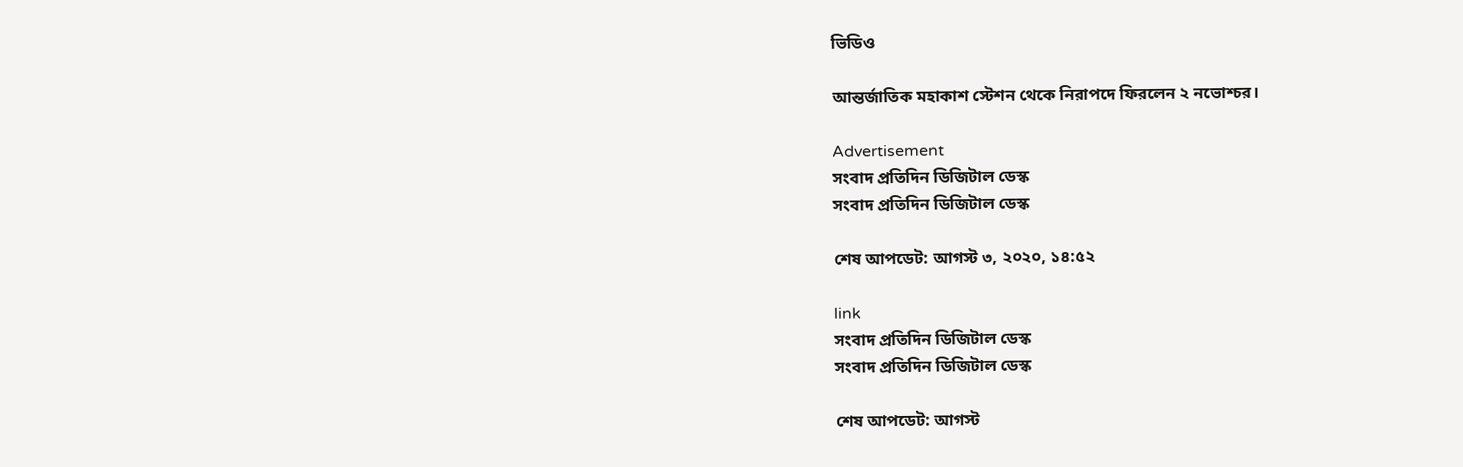ভিডিও

আন্তর্জাতিক মহাকাশ স্টেশন থেকে নিরাপদে ফিরলেন ২ নভোশ্চর।

Advertisement
সংবাদ প্রতিদিন ডিজিটাল ডেস্ক
সংবাদ প্রতিদিন ডিজিটাল ডেস্ক

শেষ আপডেট: আগস্ট ৩, ২০২০, ১৪:৫২

link
সংবাদ প্রতিদিন ডিজিটাল ডেস্ক
সংবাদ প্রতিদিন ডিজিটাল ডেস্ক

শেষ আপডেট: আগস্ট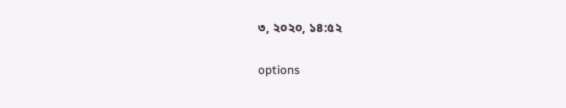৩, ২০২০, ১৪:৫২

options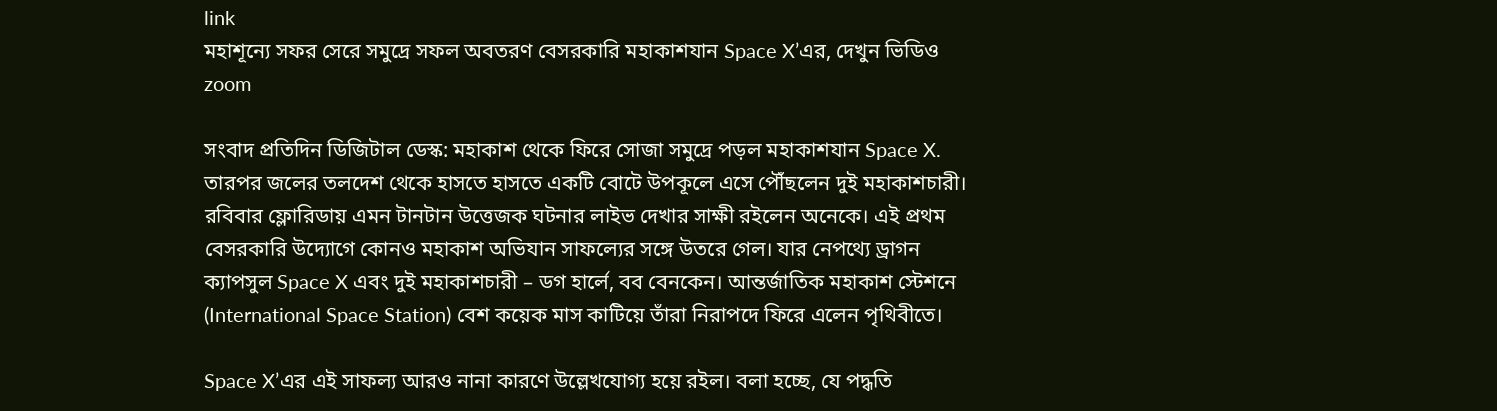link
মহাশূন্যে সফর সেরে সমুদ্রে সফল অবতরণ বেসরকারি মহাকাশযান Space X’এর, দেখুন ভিডিও zoom

সংবাদ প্রতিদিন ডিজিটাল ডেস্ক: মহাকাশ থেকে ফিরে সোজা সমুদ্রে পড়ল মহাকাশযান Space X. তারপর জলের তলদেশ থেকে হাসতে হাসতে একটি বোটে উপকূলে এসে পৌঁছলেন দুই মহাকাশচারী। রবিবার ফ্লোরিডায় এমন টানটান উত্তেজক ঘটনার লাইভ দেখার সাক্ষী রইলেন অনেকে। এই প্রথম বেসরকারি উদ্যোগে কোনও মহাকাশ অভিযান সাফল্যের সঙ্গে উতরে গেল। যার নেপথ্যে ড্রাগন ক্যাপসুল Space X এবং দুই মহাকাশচারী – ডগ হার্লে, বব বেনকেন। আন্তর্জাতিক মহাকাশ স্টেশনে (International Space Station) বেশ কয়েক মাস কাটিয়ে তাঁরা নিরাপদে ফিরে এলেন পৃথিবীতে।

Space X’এর এই সাফল্য আরও নানা কারণে উল্লেখযোগ্য হয়ে রইল। বলা হচ্ছে, যে পদ্ধতি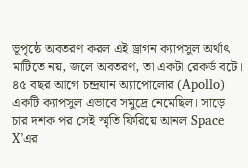ভূপৃষ্ঠে অবতরণ করল এই ড্রাগন ক্যাপসুল অর্থাৎ মাটিতে নয়, জলে অবতরণ, তা একটা রেকর্ড বটে। ৪৫ বছর আগে চন্দ্রযান অ্যাপোলোর (Apollo) একটি ক্যাপসুল এভাবে সমুদ্রে নেমেছিল। সাড়ে চার দশক পর সেই স্মৃতি ফিরিয়ে আনল Space X’এর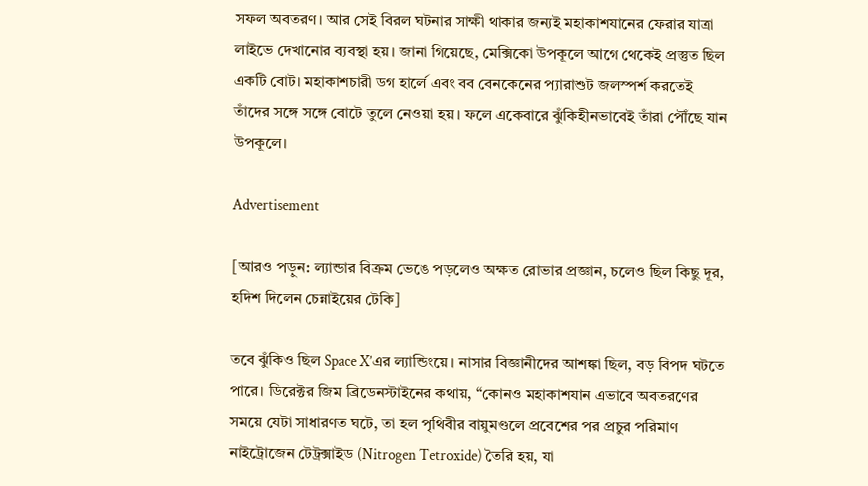সফল অবতরণ। আর সেই বিরল ঘটনার সাক্ষী থাকার জন্যই মহাকাশযানের ফেরার যাত্রা লাইভে দেখানোর ব্যবস্থা হয়। জানা গিয়েছে, মেক্সিকো উপকূলে আগে থেকেই প্রস্তুত ছিল একটি বোট। মহাকাশচারী ডগ হার্লে এবং বব বেনকেনের প্যারাশুট জলস্পর্শ করতেই তাঁদের সঙ্গে সঙ্গে বোটে তুলে নেওয়া হয়। ফলে একেবারে ঝুঁকিহীনভাবেই তাঁরা পৌঁছে যান উপকূলে।

Advertisement

[আরও পড়ুন: ল্যান্ডার বিক্রম ভেঙে পড়লেও অক্ষত রোভার প্রজ্ঞান, চলেও ছিল কিছু দূর, হদিশ দিলেন চেন্নাইয়ের টেকি]

তবে ঝুঁকিও ছিল Space X’এর ল্যান্ডিংয়ে। নাসার বিজ্ঞানীদের আশঙ্কা ছিল, বড় বিপদ ঘটতে পারে। ডিরেক্টর জিম ব্রিডেনস্টাইনের কথায়, “কোনও মহাকাশযান এভাবে অবতরণের সময়ে যেটা সাধারণত ঘটে, তা হল পৃথিবীর বায়ুমণ্ডলে প্রবেশের পর প্রচুর পরিমাণ নাইট্রোজেন টেট্রক্সাইড (Nitrogen Tetroxide) তৈরি হয়, যা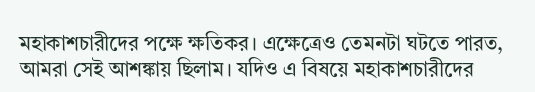মহাকাশচারীদের পক্ষে ক্ষতিকর। এক্ষেত্রেও তেমনটা ঘটতে পারত, আমরা সেই আশঙ্কায় ছিলাম। যদিও এ বিষয়ে মহাকাশচারীদের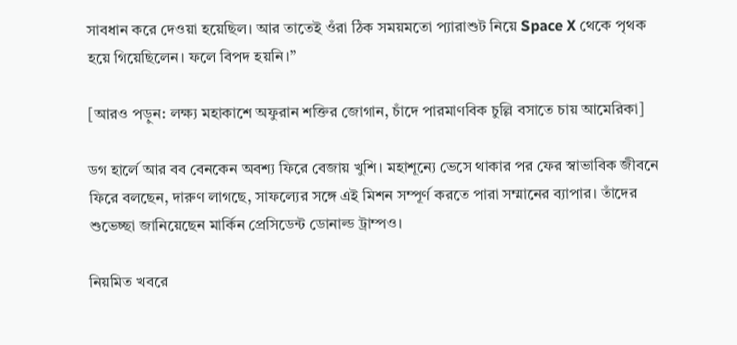সাবধান করে দেওয়া হয়েছিল। আর তাতেই ওঁরা ঠিক সময়মতো প্যারাশুট নিয়ে Space X থেকে পৃথক হয়ে গিয়েছিলেন। ফলে বিপদ হয়নি।”

[আরও পড়ুন: লক্ষ্য মহাকাশে অফুরান শক্তির জোগান, চাঁদে পারমাণবিক চুল্লি বসাতে চায় আমেরিকা]

ডগ হার্লে আর বব বেনকেন অবশ্য ফিরে বেজায় খুশি। মহাশূন্যে ভেসে থাকার পর ফের স্বাভাবিক জীবনে ফিরে বলছেন, দারুণ লাগছে, সাফল্যের সঙ্গে এই মিশন সম্পূর্ণ করতে পারা সম্মানের ব্যাপার। তাঁদের শুভেচ্ছা জানিয়েছেন মার্কিন প্রেসিডেন্ট ডোনাল্ড ট্রাম্পও।

নিয়মিত খবরে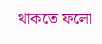থাকতে ফলো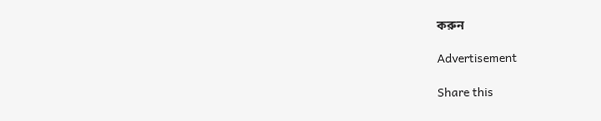করুন

Advertisement

Share this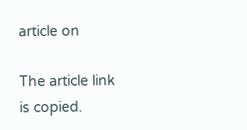article on

The article link is copied.